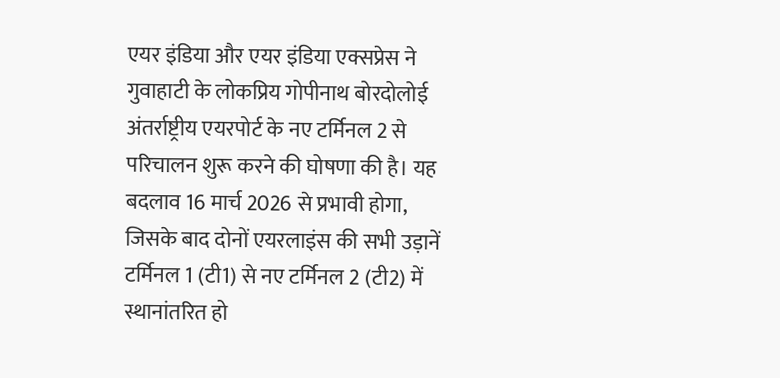एयर इंडिया और एयर इंडिया एक्सप्रेस ने गुवाहाटी के लोकप्रिय गोपीनाथ बोरदोलोई अंतर्राष्ट्रीय एयरपोर्ट के नए टर्मिनल 2 से परिचालन शुरू करने की घोषणा की है। यह बदलाव 16 मार्च 2026 से प्रभावी होगा, जिसके बाद दोनों एयरलाइंस की सभी उड़ानें टर्मिनल 1 (टी1) से नए टर्मिनल 2 (टी2) में स्थानांतरित हो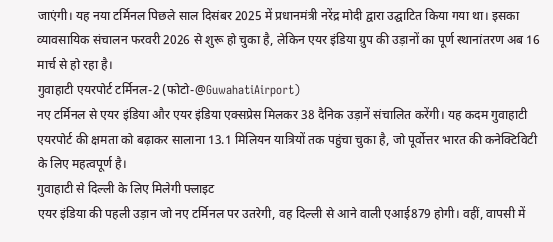जाएंगी। यह नया टर्मिनल पिछले साल दिसंबर 2025 में प्रधानमंत्री नरेंद्र मोदी द्वारा उद्घाटित किया गया था। इसका व्यावसायिक संचालन फरवरी 2026 से शुरू हो चुका है, लेकिन एयर इंडिया ग्रुप की उड़ानों का पूर्ण स्थानांतरण अब 16 मार्च से हो रहा है।
गुवाहाटी एयरपोर्ट टर्मिनल-2 (फोटो-@GuwahatiAirport)
नए टर्मिनल से एयर इंडिया और एयर इंडिया एक्सप्रेस मिलकर 38 दैनिक उड़ानें संचालित करेंगी। यह कदम गुवाहाटी एयरपोर्ट की क्षमता को बढ़ाकर सालाना 13.1 मिलियन यात्रियों तक पहुंचा चुका है, जो पूर्वोत्तर भारत की कनेक्टिविटी के लिए महत्वपूर्ण है।
गुवाहाटी से दिल्ली के लिए मिलेगी फ्लाइट
एयर इंडिया की पहली उड़ान जो नए टर्मिनल पर उतरेगी, वह दिल्ली से आने वाली एआई879 होगी। वहीं, वापसी में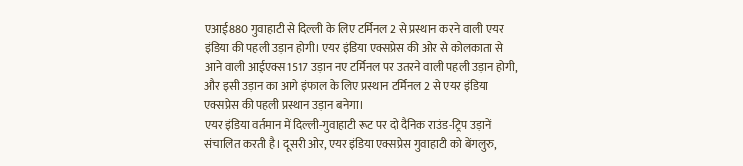एआई880 गुवाहाटी से दिल्ली के लिए टर्मिनल 2 से प्रस्थान करने वाली एयर इंडिया की पहली उड़ान होगी। एयर इंडिया एक्सप्रेस की ओर से कोलकाता से आने वाली आईएक्स1517 उड़ान नए टर्मिनल पर उतरने वाली पहली उड़ान होगी, और इसी उड़ान का आगे इंफाल के लिए प्रस्थान टर्मिनल 2 से एयर इंडिया एक्सप्रेस की पहली प्रस्थान उड़ान बनेगा।
एयर इंडिया वर्तमान में दिल्ली-गुवाहाटी रूट पर दो दैनिक राउंड-ट्रिप उड़ानें संचालित करती है। दूसरी ओर, एयर इंडिया एक्सप्रेस गुवाहाटी को बेंगलुरु,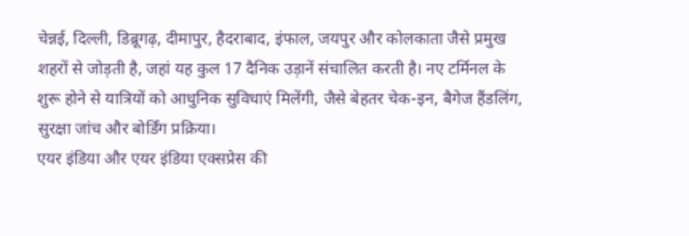चेन्नई, दिल्ली, डिब्रूगढ़, दीमापुर, हैदराबाद, इंफाल, जयपुर और कोलकाता जैसे प्रमुख शहरों से जोड़ती है, जहां यह कुल 17 दैनिक उड़ानें संचालित करती है। नए टर्मिनल के शुरू होने से यात्रियों को आधुनिक सुविधाएं मिलेंगी, जैसे बेहतर चेक-इन, बैगेज हैंडलिंग, सुरक्षा जांच और बोर्डिंग प्रक्रिया।
एयर इंडिया और एयर इंडिया एक्सप्रेस की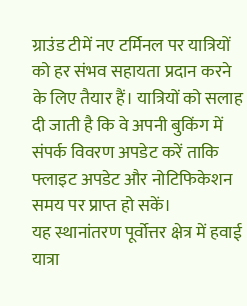ग्राउंड टीमें नए टर्मिनल पर यात्रियों को हर संभव सहायता प्रदान करने के लिए तैयार हैं। यात्रियों को सलाह दी जाती है कि वे अपनी बुकिंग में संपर्क विवरण अपडेट करें ताकि फ्लाइट अपडेट और नोटिफिकेशन समय पर प्राप्त हो सकें।
यह स्थानांतरण पूर्वोत्तर क्षेत्र में हवाई यात्रा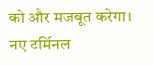को और मजबूत करेगा। नए टर्मिनल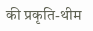की प्रकृति-थीम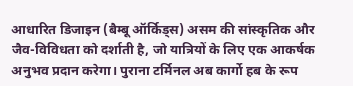आधारित डिजाइन (बैम्बू ऑर्किड्स) असम की सांस्कृतिक और जैव-विविधता को दर्शाती है, जो यात्रियों के लिए एक आकर्षक अनुभव प्रदान करेगा। पुराना टर्मिनल अब कार्गो हब के रूप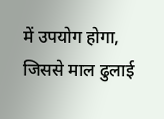में उपयोग होगा, जिससे माल ढुलाई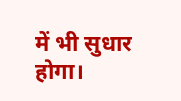में भी सुधार होगा।